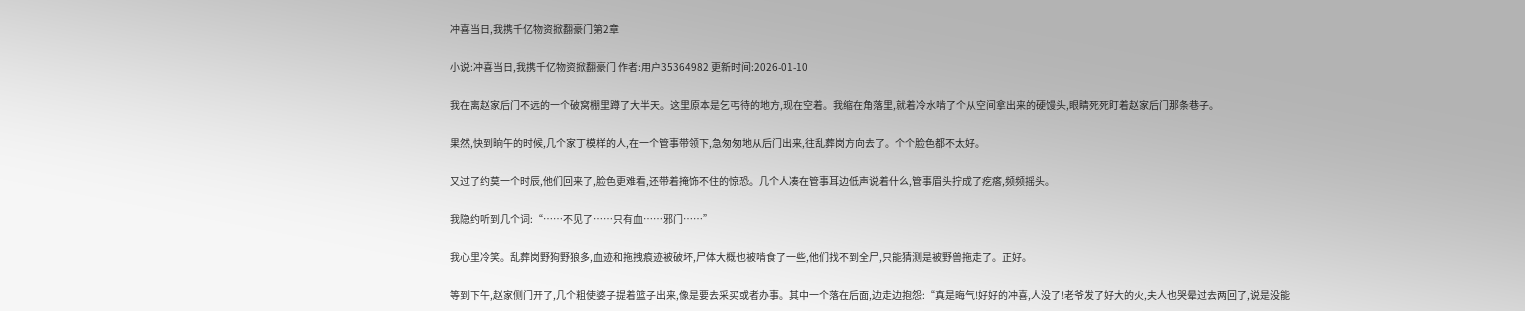冲喜当日,我携千亿物资掀翻豪门第2章

小说:冲喜当日,我携千亿物资掀翻豪门 作者:用户35364982 更新时间:2026-01-10

我在离赵家后门不远的一个破窝棚里蹲了大半天。这里原本是乞丐待的地方,现在空着。我缩在角落里,就着冷水啃了个从空间拿出来的硬馒头,眼睛死死盯着赵家后门那条巷子。

果然,快到晌午的时候,几个家丁模样的人,在一个管事带领下,急匆匆地从后门出来,往乱葬岗方向去了。个个脸色都不太好。

又过了约莫一个时辰,他们回来了,脸色更难看,还带着掩饰不住的惊恐。几个人凑在管事耳边低声说着什么,管事眉头拧成了疙瘩,频频摇头。

我隐约听到几个词:“……不见了……只有血……邪门……”

我心里冷笑。乱葬岗野狗野狼多,血迹和拖拽痕迹被破坏,尸体大概也被啃食了一些,他们找不到全尸,只能猜测是被野兽拖走了。正好。

等到下午,赵家侧门开了,几个粗使婆子提着篮子出来,像是要去采买或者办事。其中一个落在后面,边走边抱怨:“真是晦气!好好的冲喜,人没了!老爷发了好大的火,夫人也哭晕过去两回了,说是没能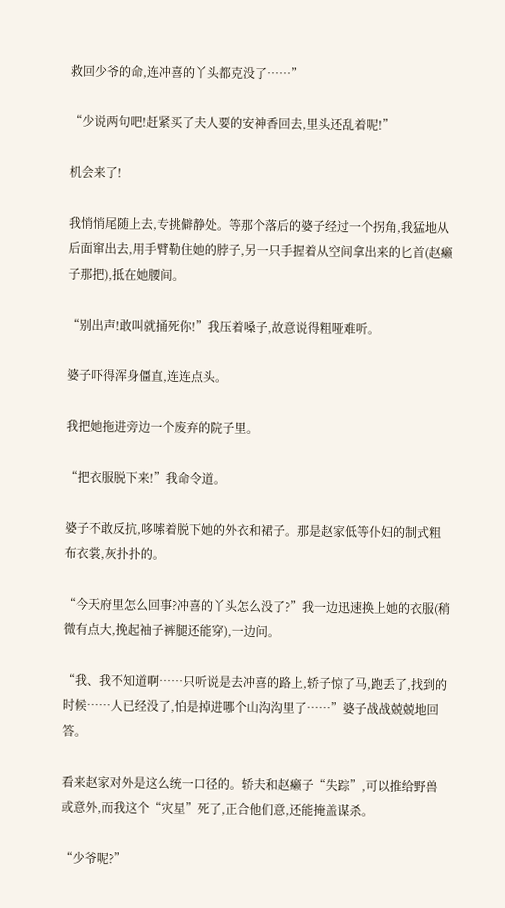救回少爷的命,连冲喜的丫头都克没了……”

“少说两句吧!赶紧买了夫人要的安神香回去,里头还乱着呢!”

机会来了!

我悄悄尾随上去,专挑僻静处。等那个落后的婆子经过一个拐角,我猛地从后面窜出去,用手臂勒住她的脖子,另一只手握着从空间拿出来的匕首(赵癞子那把),抵在她腰间。

“别出声!敢叫就捅死你!”我压着嗓子,故意说得粗哑难听。

婆子吓得浑身僵直,连连点头。

我把她拖进旁边一个废弃的院子里。

“把衣服脱下来!”我命令道。

婆子不敢反抗,哆嗦着脱下她的外衣和裙子。那是赵家低等仆妇的制式粗布衣裳,灰扑扑的。

“今天府里怎么回事?冲喜的丫头怎么没了?”我一边迅速换上她的衣服(稍微有点大,挽起袖子裤腿还能穿),一边问。

“我、我不知道啊……只听说是去冲喜的路上,轿子惊了马,跑丢了,找到的时候……人已经没了,怕是掉进哪个山沟沟里了……”婆子战战兢兢地回答。

看来赵家对外是这么统一口径的。轿夫和赵癞子“失踪”,可以推给野兽或意外,而我这个“灾星”死了,正合他们意,还能掩盖谋杀。

“少爷呢?”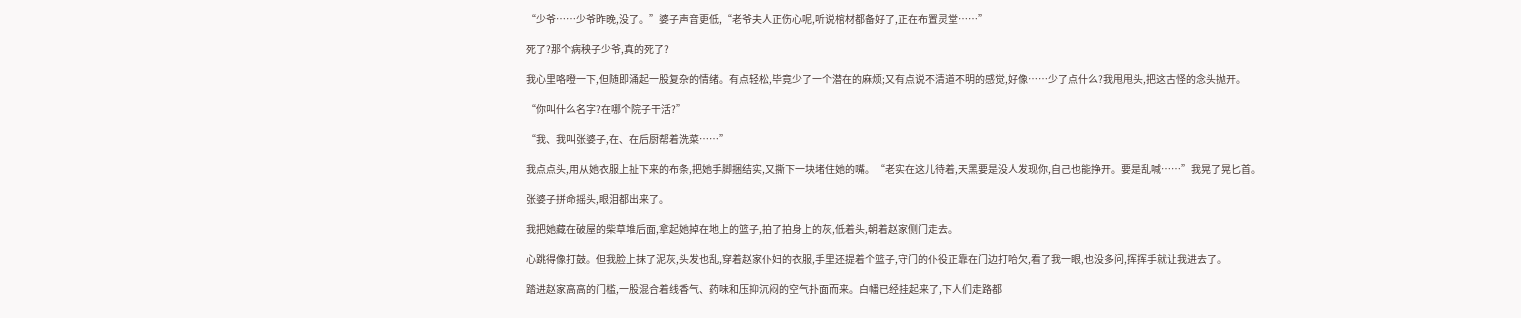“少爷……少爷昨晚,没了。”婆子声音更低,“老爷夫人正伤心呢,听说棺材都备好了,正在布置灵堂……”

死了?那个病秧子少爷,真的死了?

我心里咯噔一下,但随即涌起一股复杂的情绪。有点轻松,毕竟少了一个潜在的麻烦;又有点说不清道不明的感觉,好像……少了点什么?我甩甩头,把这古怪的念头抛开。

“你叫什么名字?在哪个院子干活?”

“我、我叫张婆子,在、在后厨帮着洗菜……”

我点点头,用从她衣服上扯下来的布条,把她手脚捆结实,又撕下一块堵住她的嘴。“老实在这儿待着,天黑要是没人发现你,自己也能挣开。要是乱喊……”我晃了晃匕首。

张婆子拼命摇头,眼泪都出来了。

我把她藏在破屋的柴草堆后面,拿起她掉在地上的篮子,拍了拍身上的灰,低着头,朝着赵家侧门走去。

心跳得像打鼓。但我脸上抹了泥灰,头发也乱,穿着赵家仆妇的衣服,手里还提着个篮子,守门的仆役正靠在门边打哈欠,看了我一眼,也没多问,挥挥手就让我进去了。

踏进赵家高高的门槛,一股混合着线香气、药味和压抑沉闷的空气扑面而来。白幡已经挂起来了,下人们走路都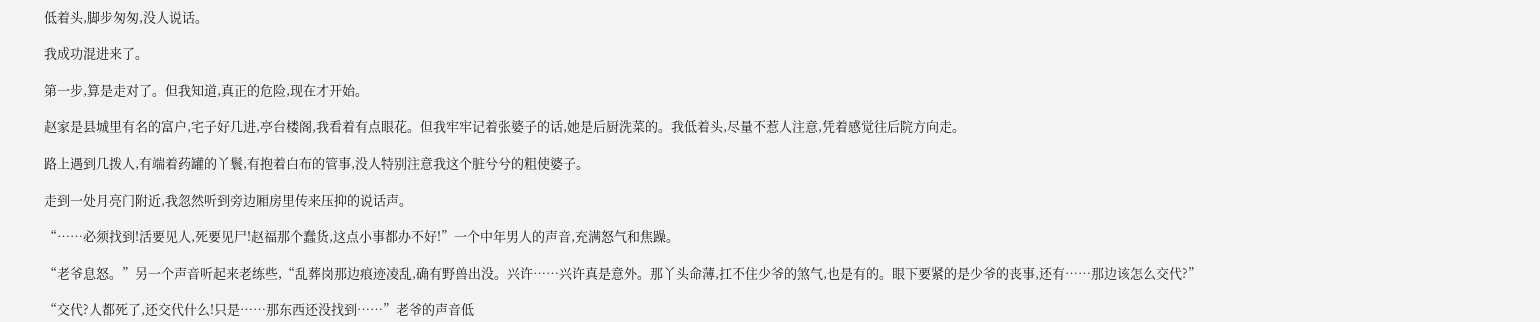低着头,脚步匆匆,没人说话。

我成功混进来了。

第一步,算是走对了。但我知道,真正的危险,现在才开始。

赵家是县城里有名的富户,宅子好几进,亭台楼阁,我看着有点眼花。但我牢牢记着张婆子的话,她是后厨洗菜的。我低着头,尽量不惹人注意,凭着感觉往后院方向走。

路上遇到几拨人,有端着药罐的丫鬟,有抱着白布的管事,没人特别注意我这个脏兮兮的粗使婆子。

走到一处月亮门附近,我忽然听到旁边厢房里传来压抑的说话声。

“……必须找到!活要见人,死要见尸!赵福那个蠢货,这点小事都办不好!”一个中年男人的声音,充满怒气和焦躁。

“老爷息怒。”另一个声音听起来老练些,“乱葬岗那边痕迹凌乱,确有野兽出没。兴许……兴许真是意外。那丫头命薄,扛不住少爷的煞气,也是有的。眼下要紧的是少爷的丧事,还有……那边该怎么交代?”

“交代?人都死了,还交代什么!只是……那东西还没找到……”老爷的声音低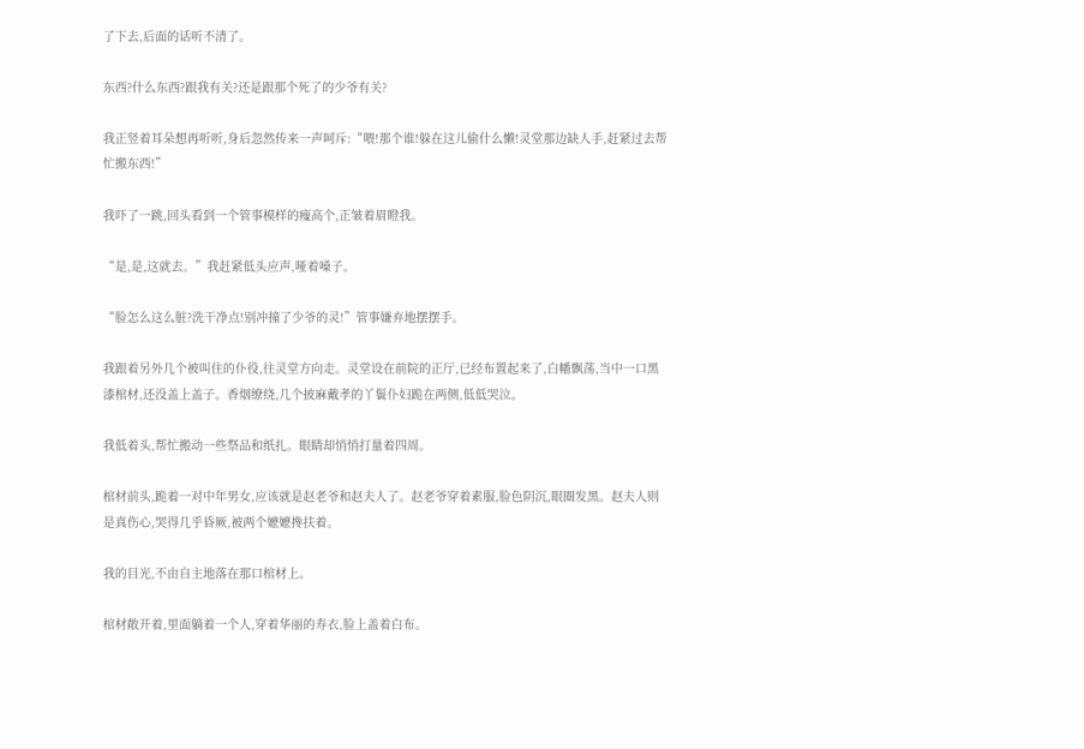了下去,后面的话听不清了。

东西?什么东西?跟我有关?还是跟那个死了的少爷有关?

我正竖着耳朵想再听听,身后忽然传来一声呵斥:“喂!那个谁!躲在这儿偷什么懒!灵堂那边缺人手,赶紧过去帮忙搬东西!”

我吓了一跳,回头看到一个管事模样的瘦高个,正皱着眉瞪我。

“是,是,这就去。”我赶紧低头应声,哑着嗓子。

“脸怎么这么脏?洗干净点!别冲撞了少爷的灵!”管事嫌弃地摆摆手。

我跟着另外几个被叫住的仆役,往灵堂方向走。灵堂设在前院的正厅,已经布置起来了,白幡飘荡,当中一口黑漆棺材,还没盖上盖子。香烟缭绕,几个披麻戴孝的丫鬟仆妇跪在两侧,低低哭泣。

我低着头,帮忙搬动一些祭品和纸扎。眼睛却悄悄打量着四周。

棺材前头,跪着一对中年男女,应该就是赵老爷和赵夫人了。赵老爷穿着素服,脸色阴沉,眼圈发黑。赵夫人则是真伤心,哭得几乎昏厥,被两个嬷嬷搀扶着。

我的目光,不由自主地落在那口棺材上。

棺材敞开着,里面躺着一个人,穿着华丽的寿衣,脸上盖着白布。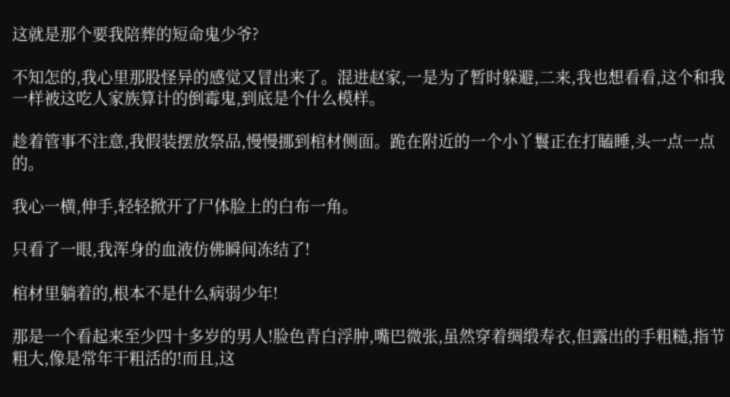这就是那个要我陪葬的短命鬼少爷?

不知怎的,我心里那股怪异的感觉又冒出来了。混进赵家,一是为了暂时躲避,二来,我也想看看,这个和我一样被这吃人家族算计的倒霉鬼,到底是个什么模样。

趁着管事不注意,我假装摆放祭品,慢慢挪到棺材侧面。跪在附近的一个小丫鬟正在打瞌睡,头一点一点的。

我心一横,伸手,轻轻掀开了尸体脸上的白布一角。

只看了一眼,我浑身的血液仿佛瞬间冻结了!

棺材里躺着的,根本不是什么病弱少年!

那是一个看起来至少四十多岁的男人!脸色青白浮肿,嘴巴微张,虽然穿着绸缎寿衣,但露出的手粗糙,指节粗大,像是常年干粗活的!而且,这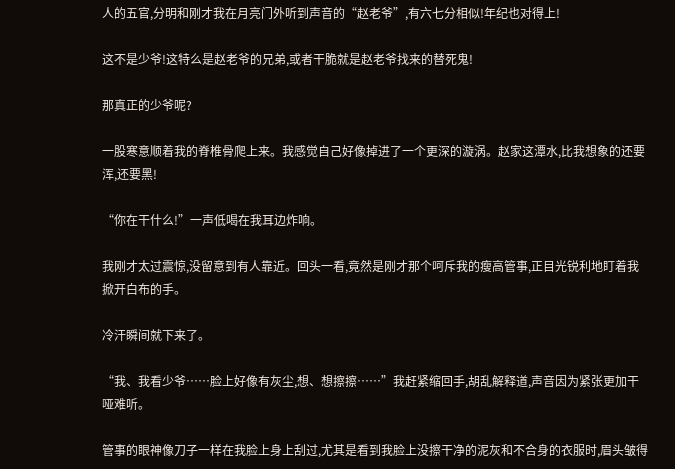人的五官,分明和刚才我在月亮门外听到声音的“赵老爷”,有六七分相似!年纪也对得上!

这不是少爷!这特么是赵老爷的兄弟,或者干脆就是赵老爷找来的替死鬼!

那真正的少爷呢?

一股寒意顺着我的脊椎骨爬上来。我感觉自己好像掉进了一个更深的漩涡。赵家这潭水,比我想象的还要浑,还要黑!

“你在干什么!”一声低喝在我耳边炸响。

我刚才太过震惊,没留意到有人靠近。回头一看,竟然是刚才那个呵斥我的瘦高管事,正目光锐利地盯着我掀开白布的手。

冷汗瞬间就下来了。

“我、我看少爷……脸上好像有灰尘,想、想擦擦……”我赶紧缩回手,胡乱解释道,声音因为紧张更加干哑难听。

管事的眼神像刀子一样在我脸上身上刮过,尤其是看到我脸上没擦干净的泥灰和不合身的衣服时,眉头皱得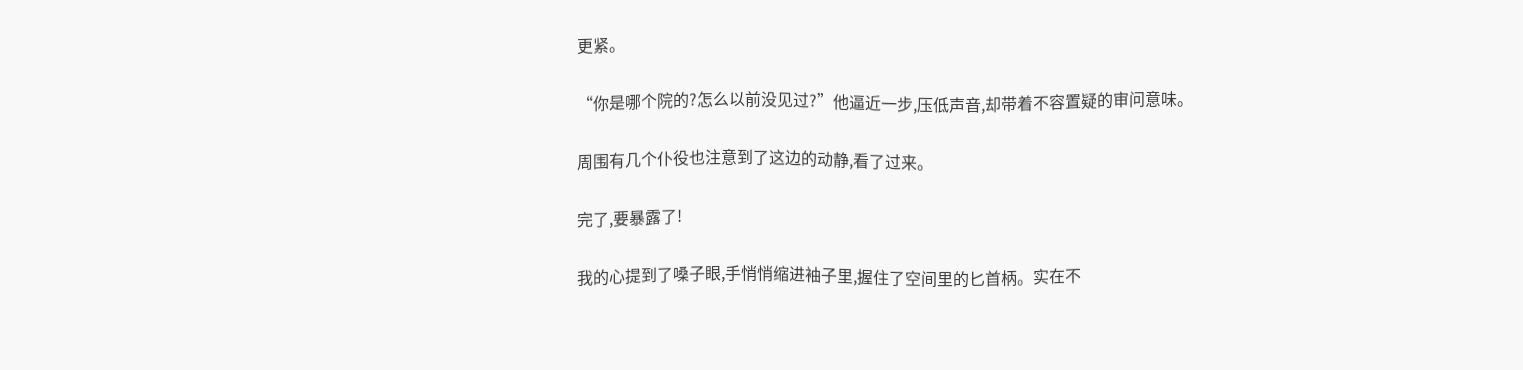更紧。

“你是哪个院的?怎么以前没见过?”他逼近一步,压低声音,却带着不容置疑的审问意味。

周围有几个仆役也注意到了这边的动静,看了过来。

完了,要暴露了!

我的心提到了嗓子眼,手悄悄缩进袖子里,握住了空间里的匕首柄。实在不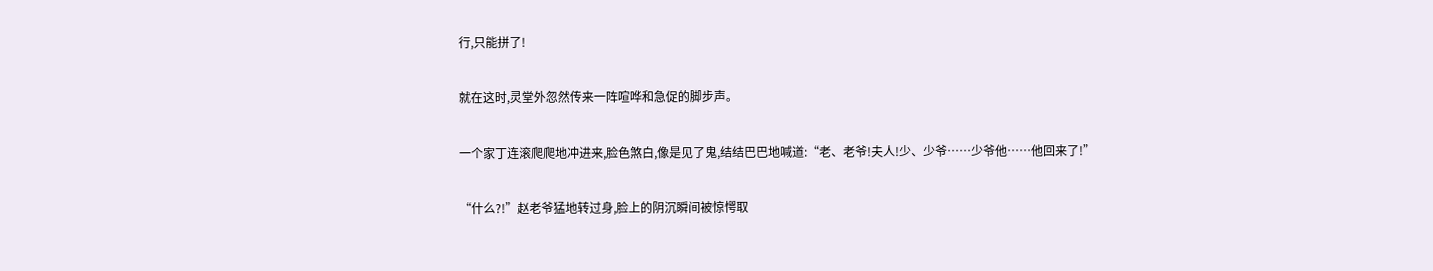行,只能拼了!

就在这时,灵堂外忽然传来一阵喧哗和急促的脚步声。

一个家丁连滚爬爬地冲进来,脸色煞白,像是见了鬼,结结巴巴地喊道:“老、老爷!夫人!少、少爷……少爷他……他回来了!”

“什么?!”赵老爷猛地转过身,脸上的阴沉瞬间被惊愕取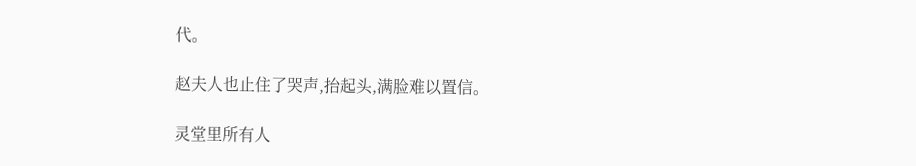代。

赵夫人也止住了哭声,抬起头,满脸难以置信。

灵堂里所有人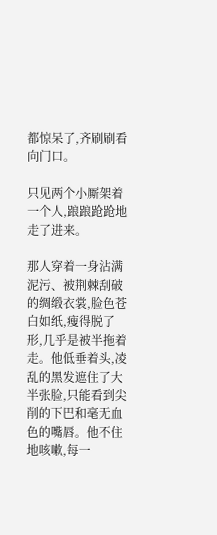都惊呆了,齐刷刷看向门口。

只见两个小厮架着一个人,踉踉跄跄地走了进来。

那人穿着一身沾满泥污、被荆棘刮破的绸缎衣裳,脸色苍白如纸,瘦得脱了形,几乎是被半拖着走。他低垂着头,凌乱的黑发遮住了大半张脸,只能看到尖削的下巴和毫无血色的嘴唇。他不住地咳嗽,每一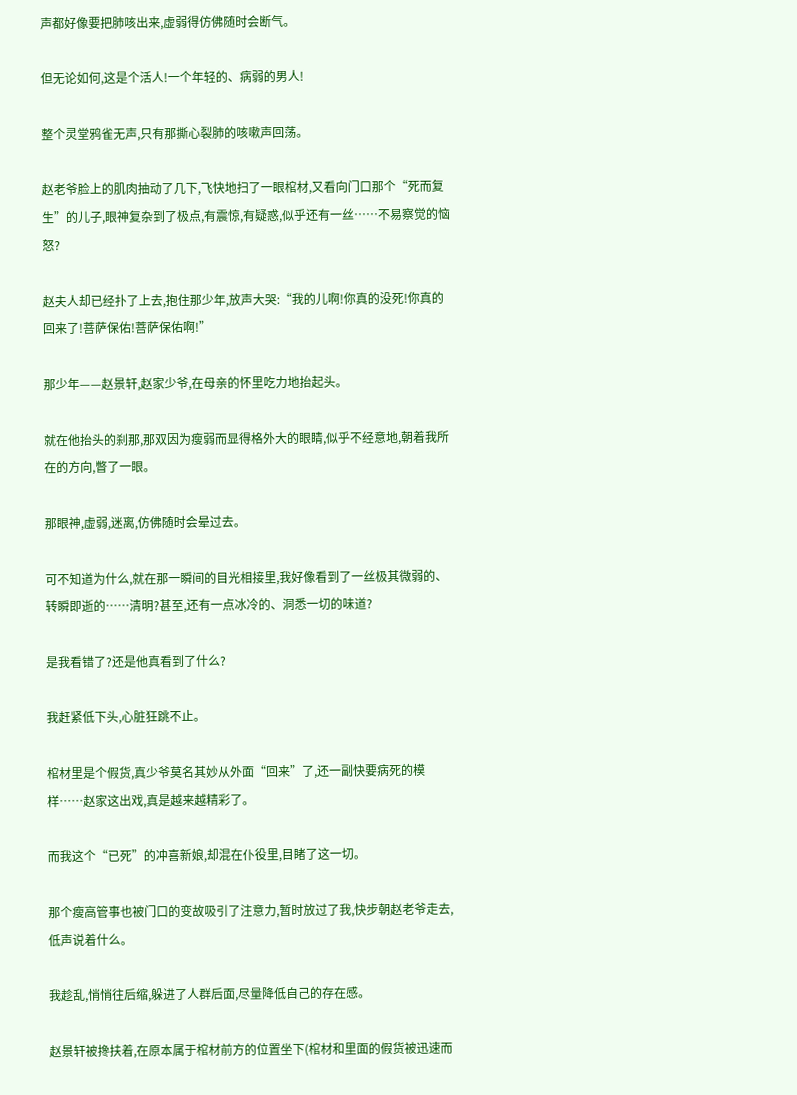声都好像要把肺咳出来,虚弱得仿佛随时会断气。

但无论如何,这是个活人!一个年轻的、病弱的男人!

整个灵堂鸦雀无声,只有那撕心裂肺的咳嗽声回荡。

赵老爷脸上的肌肉抽动了几下,飞快地扫了一眼棺材,又看向门口那个“死而复生”的儿子,眼神复杂到了极点,有震惊,有疑惑,似乎还有一丝……不易察觉的恼怒?

赵夫人却已经扑了上去,抱住那少年,放声大哭:“我的儿啊!你真的没死!你真的回来了!菩萨保佑!菩萨保佑啊!”

那少年——赵景轩,赵家少爷,在母亲的怀里吃力地抬起头。

就在他抬头的刹那,那双因为瘦弱而显得格外大的眼睛,似乎不经意地,朝着我所在的方向,瞥了一眼。

那眼神,虚弱,迷离,仿佛随时会晕过去。

可不知道为什么,就在那一瞬间的目光相接里,我好像看到了一丝极其微弱的、转瞬即逝的……清明?甚至,还有一点冰冷的、洞悉一切的味道?

是我看错了?还是他真看到了什么?

我赶紧低下头,心脏狂跳不止。

棺材里是个假货,真少爷莫名其妙从外面“回来”了,还一副快要病死的模样……赵家这出戏,真是越来越精彩了。

而我这个“已死”的冲喜新娘,却混在仆役里,目睹了这一切。

那个瘦高管事也被门口的变故吸引了注意力,暂时放过了我,快步朝赵老爷走去,低声说着什么。

我趁乱,悄悄往后缩,躲进了人群后面,尽量降低自己的存在感。

赵景轩被搀扶着,在原本属于棺材前方的位置坐下(棺材和里面的假货被迅速而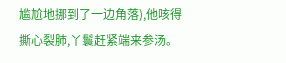尴尬地挪到了一边角落),他咳得撕心裂肺,丫鬟赶紧端来参汤。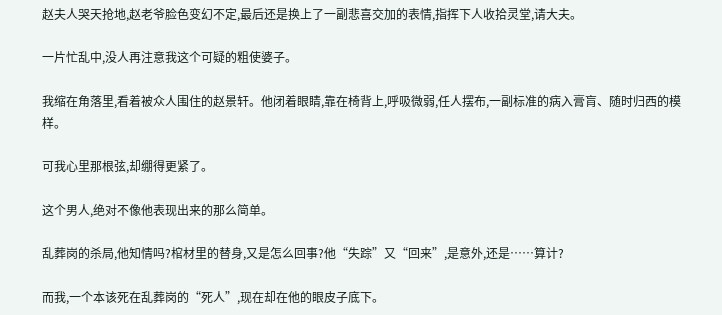赵夫人哭天抢地,赵老爷脸色变幻不定,最后还是换上了一副悲喜交加的表情,指挥下人收拾灵堂,请大夫。

一片忙乱中,没人再注意我这个可疑的粗使婆子。

我缩在角落里,看着被众人围住的赵景轩。他闭着眼睛,靠在椅背上,呼吸微弱,任人摆布,一副标准的病入膏肓、随时归西的模样。

可我心里那根弦,却绷得更紧了。

这个男人,绝对不像他表现出来的那么简单。

乱葬岗的杀局,他知情吗?棺材里的替身,又是怎么回事?他“失踪”又“回来”,是意外,还是……算计?

而我,一个本该死在乱葬岗的“死人”,现在却在他的眼皮子底下。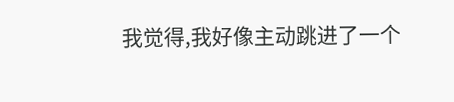我觉得,我好像主动跳进了一个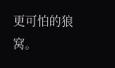更可怕的狼窝。